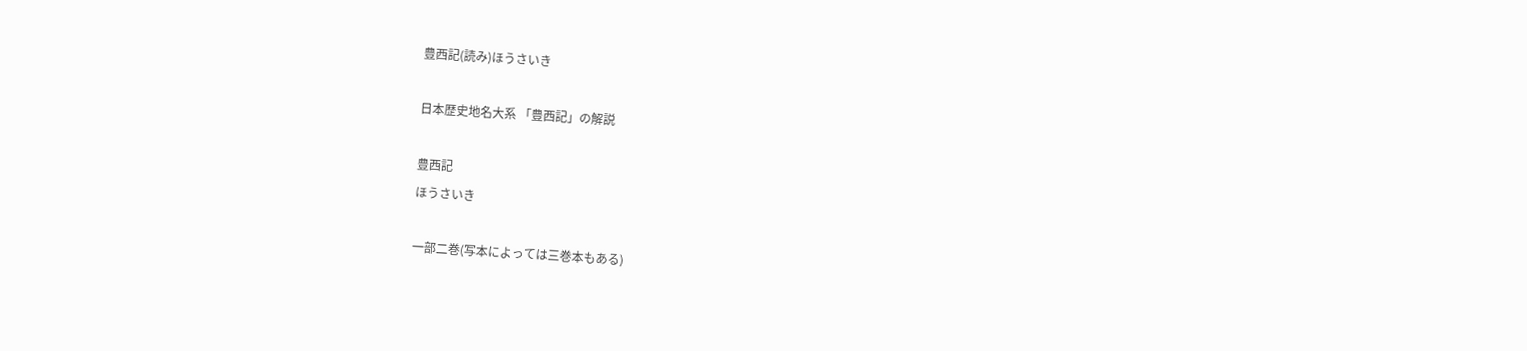豊西記(読み)ほうさいき

日本歴史地名大系 「豊西記」の解説

豊西記
ほうさいき

一部二巻(写本によっては三巻本もある)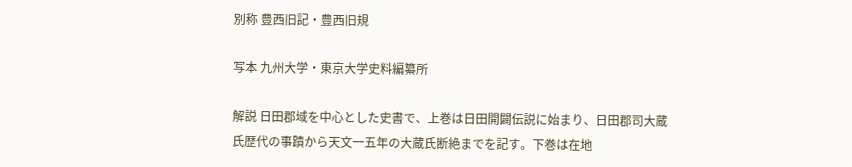別称 豊西旧記・豊西旧規

写本 九州大学・東京大学史料編纂所

解説 日田郡域を中心とした史書で、上巻は日田開闢伝説に始まり、日田郡司大蔵氏歴代の事蹟から天文一五年の大蔵氏断絶までを記す。下巻は在地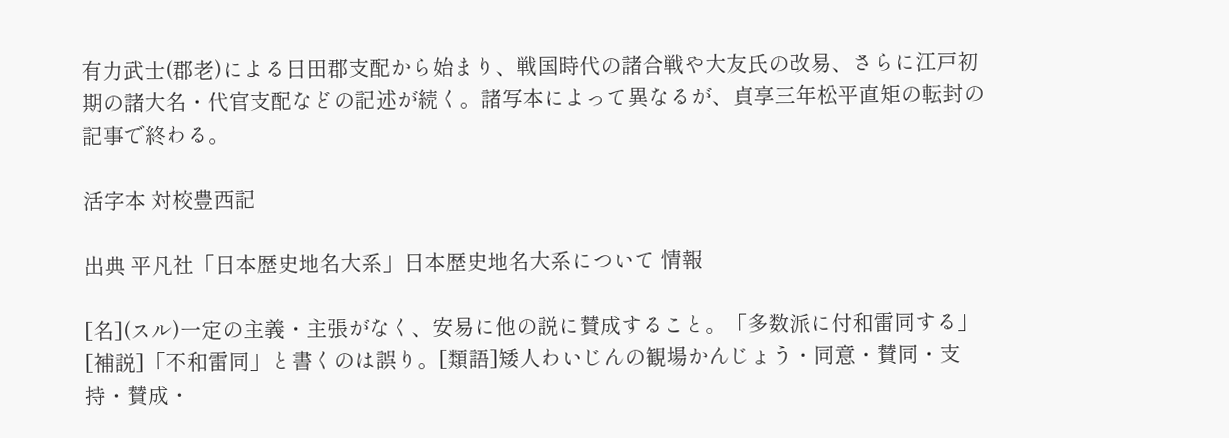有力武士(郡老)による日田郡支配から始まり、戦国時代の諸合戦や大友氏の改易、さらに江戸初期の諸大名・代官支配などの記述が続く。諸写本によって異なるが、貞享三年松平直矩の転封の記事で終わる。

活字本 対校豊西記

出典 平凡社「日本歴史地名大系」日本歴史地名大系について 情報

[名](スル)一定の主義・主張がなく、安易に他の説に賛成すること。「多数派に付和雷同する」[補説]「不和雷同」と書くのは誤り。[類語]矮人わいじんの観場かんじょう・同意・賛同・支持・賛成・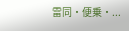雷同・便乗・...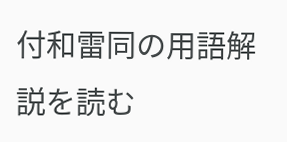付和雷同の用語解説を読む